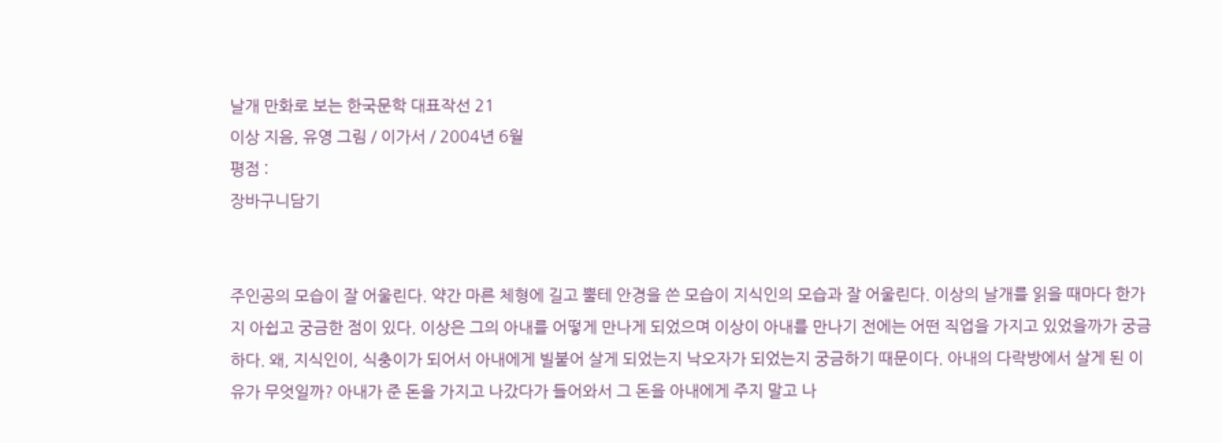날개 만화로 보는 한국문학 대표작선 21
이상 지음, 유영 그림 / 이가서 / 2004년 6월
평점 :
장바구니담기


주인공의 모습이 잘 어울린다. 약간 마른 체형에 길고 뿔테 안경을 쓴 모습이 지식인의 모습과 잘 어울린다. 이상의 날개를 읽을 때마다 한가지 아쉽고 궁금한 점이 있다. 이상은 그의 아내를 어떻게 만나게 되었으며 이상이 아내를 만나기 전에는 어떤 직업을 가지고 있었을까가 궁금하다. 왜, 지식인이, 식충이가 되어서 아내에게 빌붙어 살게 되었는지 낙오자가 되었는지 궁금하기 때문이다. 아내의 다락방에서 살게 된 이유가 무엇일까? 아내가 준 돈을 가지고 나갔다가 들어와서 그 돈을 아내에게 주지 말고 나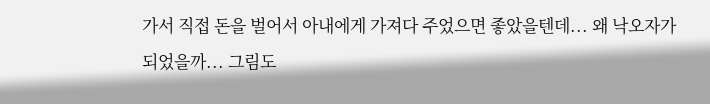가서 직접 돈을 벌어서 아내에게 가져다 주었으면 좋았을텐데... 왜 낙오자가 되었을까... 그림도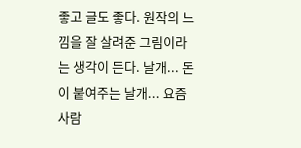좋고 글도 좋다. 원작의 느낌을 잘 살려준 그림이라는 생각이 든다. 날개... 돈이 붙여주는 날개... 요즘 사람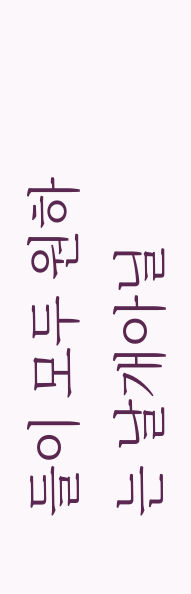들이 모두 원하는 날개아닐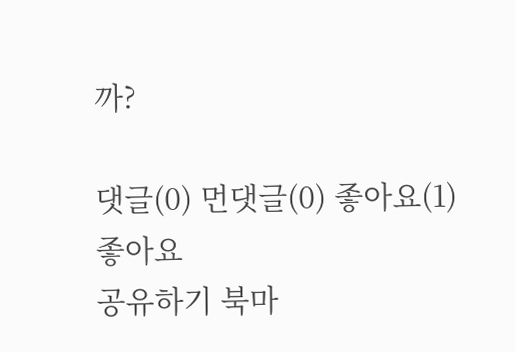까?

댓글(0) 먼댓글(0) 좋아요(1)
좋아요
공유하기 북마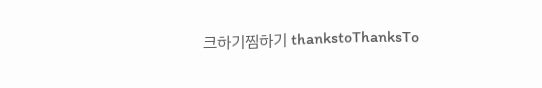크하기찜하기 thankstoThanksTo